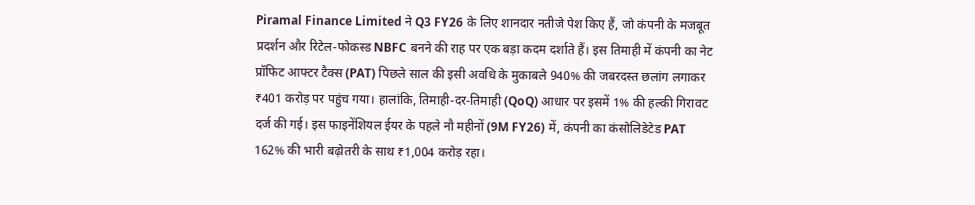Piramal Finance Limited ने Q3 FY26 के लिए शानदार नतीजे पेश किए हैं, जो कंपनी के मजबूत प्रदर्शन और रिटेल-फोकस्ड NBFC बनने की राह पर एक बड़ा कदम दर्शाते हैं। इस तिमाही में कंपनी का नेट प्रॉफिट आफ्टर टैक्स (PAT) पिछले साल की इसी अवधि के मुकाबले 940% की जबरदस्त छलांग लगाकर ₹401 करोड़ पर पहुंच गया। हालांकि, तिमाही-दर-तिमाही (QoQ) आधार पर इसमें 1% की हल्की गिरावट दर्ज की गई। इस फाइनेंशियल ईयर के पहले नौ महीनों (9M FY26) में, कंपनी का कंसोलिडेटेड PAT 162% की भारी बढ़ोतरी के साथ ₹1,004 करोड़ रहा।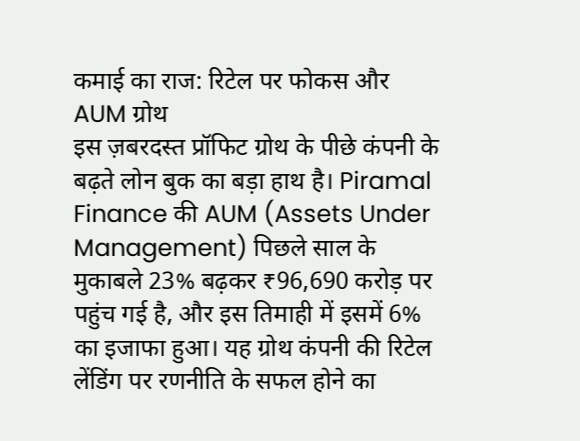कमाई का राज: रिटेल पर फोकस और AUM ग्रोथ
इस ज़बरदस्त प्रॉफिट ग्रोथ के पीछे कंपनी के बढ़ते लोन बुक का बड़ा हाथ है। Piramal Finance की AUM (Assets Under Management) पिछले साल के मुकाबले 23% बढ़कर ₹96,690 करोड़ पर पहुंच गई है, और इस तिमाही में इसमें 6% का इजाफा हुआ। यह ग्रोथ कंपनी की रिटेल लेंडिंग पर रणनीति के सफल होने का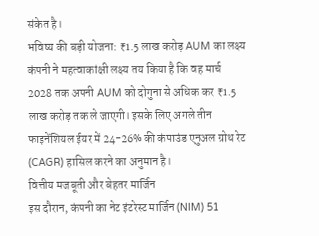संकेत है।
भविष्य की बड़ी योजना: ₹1.5 लाख करोड़ AUM का लक्ष्य
कंपनी ने महत्वाकांक्षी लक्ष्य तय किया है कि वह मार्च 2028 तक अपनी AUM को दोगुना से अधिक कर ₹1.5 लाख करोड़ तक ले जाएगी। इसके लिए अगले तीन फाइनेंशियल ईयर में 24-26% की कंपाउंड एनुअल ग्रोथ रेट (CAGR) हासिल करने का अनुमान है।
वित्तीय मजबूती और बेहतर मार्जिन
इस दौरान, कंपनी का नेट इंटरेस्ट मार्जिन (NIM) 51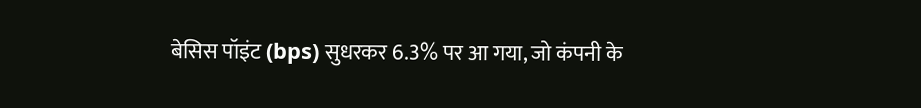बेसिस पॉइंट (bps) सुधरकर 6.3% पर आ गया, जो कंपनी के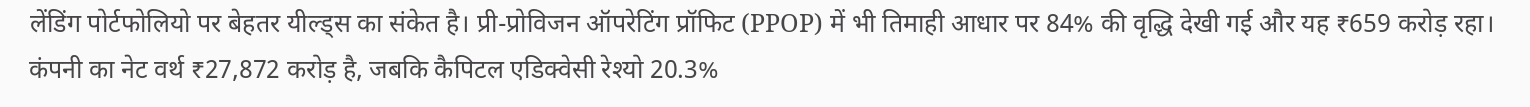लेंडिंग पोर्टफोलियो पर बेहतर यील्ड्स का संकेत है। प्री-प्रोविजन ऑपरेटिंग प्रॉफिट (PPOP) में भी तिमाही आधार पर 84% की वृद्धि देखी गई और यह ₹659 करोड़ रहा। कंपनी का नेट वर्थ ₹27,872 करोड़ है, जबकि कैपिटल एडिक्वेसी रेश्यो 20.3%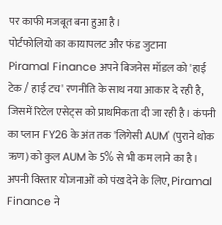पर काफी मजबूत बना हुआ है।
पोर्टफोलियो का कायापलट और फंड जुटाना
Piramal Finance अपने बिजनेस मॉडल को 'हाई टेक / हाई टच' रणनीति के साथ नया आकार दे रही है, जिसमें रिटेल एसेट्स को प्राथमिकता दी जा रही है। कंपनी का प्लान FY26 के अंत तक 'लिगेसी AUM' (पुराने थोक ऋण) को कुल AUM के 5% से भी कम लाने का है।
अपनी विस्तार योजनाओं को पंख देने के लिए, Piramal Finance ने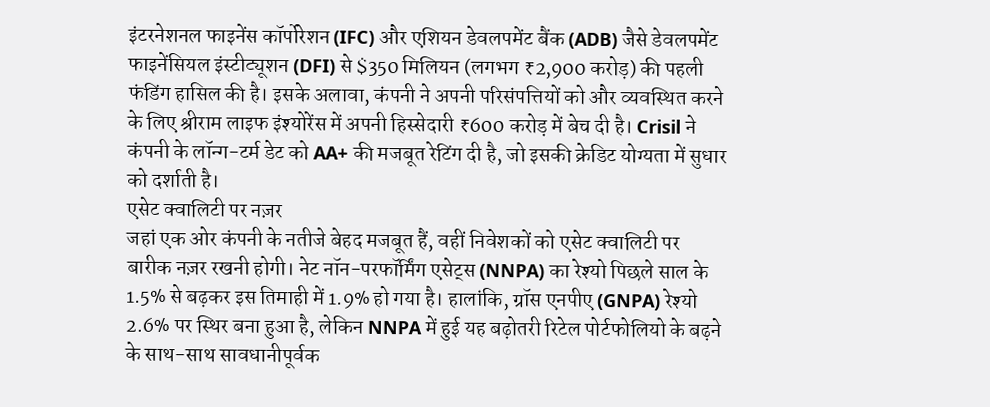इंटरनेशनल फाइनेंस कॉर्पोरेशन (IFC) और एशियन डेवलपमेंट बैंक (ADB) जैसे डेवलपमेंट फाइनेंसियल इंस्टीट्यूशन (DFI) से $350 मिलियन (लगभग ₹2,900 करोड़) की पहली फंडिंग हासिल की है। इसके अलावा, कंपनी ने अपनी परिसंपत्तियों को और व्यवस्थित करने के लिए श्रीराम लाइफ इंश्योरेंस में अपनी हिस्सेदारी ₹600 करोड़ में बेच दी है। Crisil ने कंपनी के लॉन्ग-टर्म डेट को AA+ की मजबूत रेटिंग दी है, जो इसकी क्रेडिट योग्यता में सुधार को दर्शाती है।
एसेट क्वालिटी पर नज़र
जहां एक ओर कंपनी के नतीजे बेहद मजबूत हैं, वहीं निवेशकों को एसेट क्वालिटी पर बारीक नज़र रखनी होगी। नेट नॉन-परफॉर्मिंग एसेट्स (NNPA) का रेश्यो पिछले साल के 1.5% से बढ़कर इस तिमाही में 1.9% हो गया है। हालांकि, ग्रॉस एनपीए (GNPA) रेश्यो 2.6% पर स्थिर बना हुआ है, लेकिन NNPA में हुई यह बढ़ोतरी रिटेल पोर्टफोलियो के बढ़ने के साथ-साथ सावधानीपूर्वक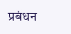प्रबंधन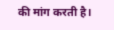की मांग करती है।